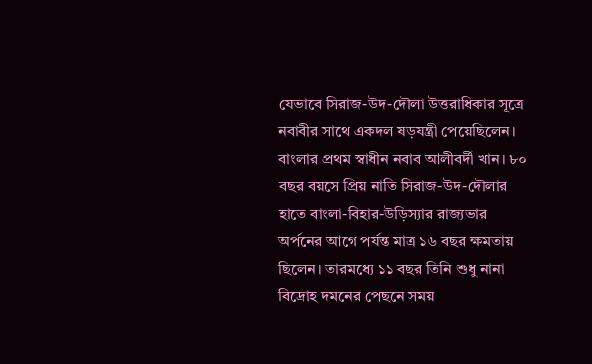যেভাবে সিরাজ-উদ-দৌলা উত্তরাধিকার সূত্রে নবাবীর সাথে একদল ষড়যন্ত্রী পেয়েছিলেন।
বাংলার প্রথম স্বাধীন নবাব আলীবর্দী খান। ৮০ বছর বয়সে প্রিয় নাতি সিরাজ-উদ-দৌলার হাতে বাংলা-বিহার-উড়িস্যার রাজ্যভার অর্পনের আগে পর্যন্ত মাত্র ১৬ বছর ক্ষমতায় ছিলেন। তারমধ্যে ১১ বছর তিনি শুধু নানা বিদ্রোহ দমনের পেছনে সময়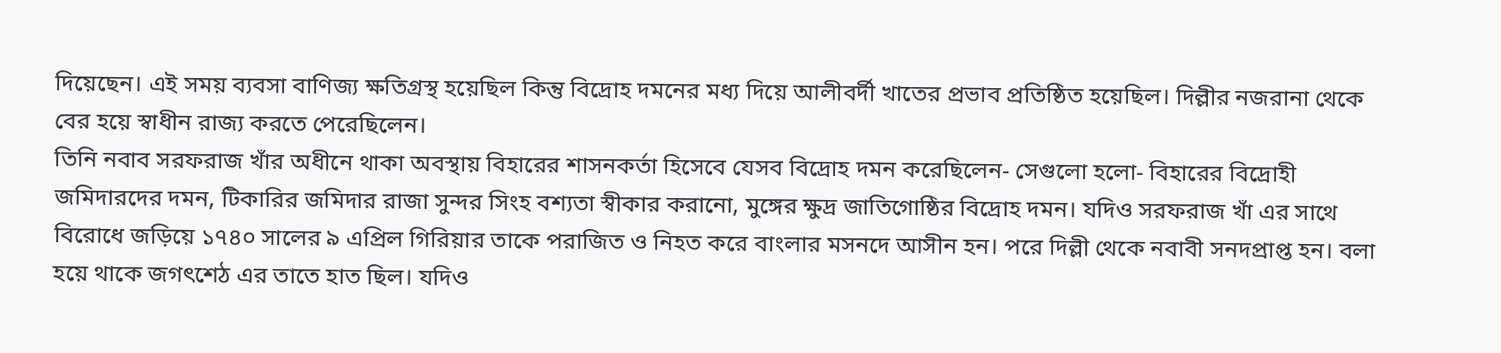দিয়েছেন। এই সময় ব্যবসা বাণিজ্য ক্ষতিগ্রস্থ হয়েছিল কিন্তু বিদ্রোহ দমনের মধ্য দিয়ে আলীবর্দী খাতের প্রভাব প্রতিষ্ঠিত হয়েছিল। দিল্লীর নজরানা থেকে বের হয়ে স্বাধীন রাজ্য করতে পেরেছিলেন।
তিনি নবাব সরফরাজ খাঁর অধীনে থাকা অবস্থায় বিহারের শাসনকর্তা হিসেবে যেসব বিদ্রোহ দমন করেছিলেন- সেগুলো হলো- বিহারের বিদ্রোহী জমিদারদের দমন, টিকারির জমিদার রাজা সুন্দর সিংহ বশ্যতা স্বীকার করানো, মুঙ্গের ক্ষুদ্র জাতিগোষ্ঠির বিদ্রোহ দমন। যদিও সরফরাজ খাঁ এর সাথে বিরোধে জড়িয়ে ১৭৪০ সালের ৯ এপ্রিল গিরিয়ার তাকে পরাজিত ও নিহত করে বাংলার মসনদে আসীন হন। পরে দিল্লী থেকে নবাবী সনদপ্রাপ্ত হন। বলা হয়ে থাকে জগৎশেঠ এর তাতে হাত ছিল। যদিও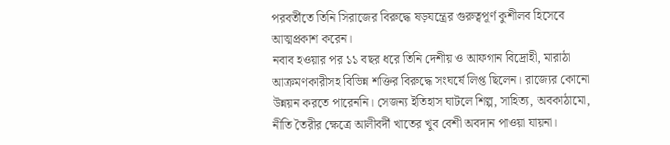পরবর্তীতে তিনি সিরাজের বিরুদ্ধে ষড়যন্ত্রের গুরুত্বপূর্ণ কুশীলব হিসেবে আত্মপ্রকাশ করেন।
নবাব হওয়ার পর ১১ বছর ধরে তিনি দেশীয় ও আফগান বিদ্রোহী, মারাঠা আক্রমণকারীসহ বিভিন্ন শক্তির বিরুদ্ধে সংঘর্ষে লিপ্ত ছিলেন। রাজ্যের কোনো উন্নয়ন করতে পারেননি। সেজন্য ইতিহাস ঘাটলে শিল্প, সাহিত্য, অবকাঠামো, নীতি তৈরীর ক্ষেত্রে আলীবর্দী খাতের খুব বেশী অবদান পাওয়া যায়না।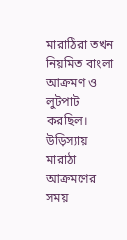মারাঠিরা তখন নিয়মিত বাংলা আক্রমণ ও লুটপাট করছিল। উড়িস্যায় মারাঠা আক্রমণের সময়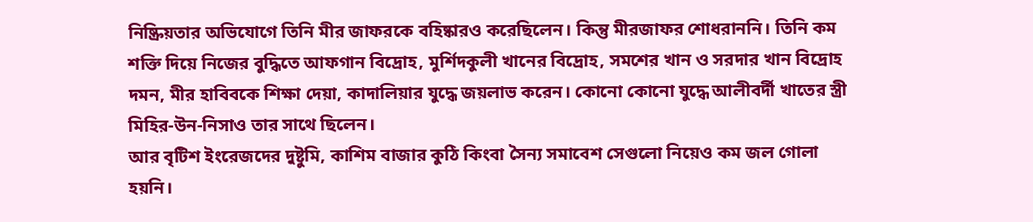নিষ্ক্রিয়তার অভিযোগে তিনি মীর জাফরকে বহিষ্কারও করেছিলেন। কিন্তু মীরজাফর শোধরাননি। তিনি কম শক্তি দিয়ে নিজের বুদ্ধিতে আফগান বিদ্রোহ, মুর্শিদকুলী খানের বিদ্রোহ, সমশের খান ও সরদার খান বিদ্রোহ দমন, মীর হাবিবকে শিক্ষা দেয়া, কাদালিয়ার যুদ্ধে জয়লাভ করেন। কোনো কোনো যুদ্ধে আলীবর্দী খাতের স্ত্রী মিহির-উন-নিসাও তার সাথে ছিলেন।
আর বৃটিশ ইংরেজদের দুষ্টুমি, কাশিম বাজার কুঠি কিংবা সৈন্য সমাবেশ সেগুলো নিয়েও কম জল গোলা হয়নি।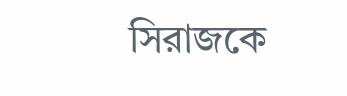সিরাজকে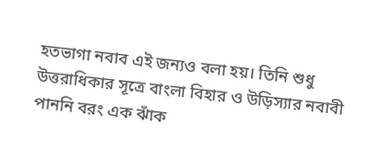হতভাগা নবাব এই জন্যও বলা হয়। তিনি শুধু উত্তরাধিকার সূত্রে বাংলা বিহার ও উড়িস্যার নবাবী পাননি বরং এক ঝাঁক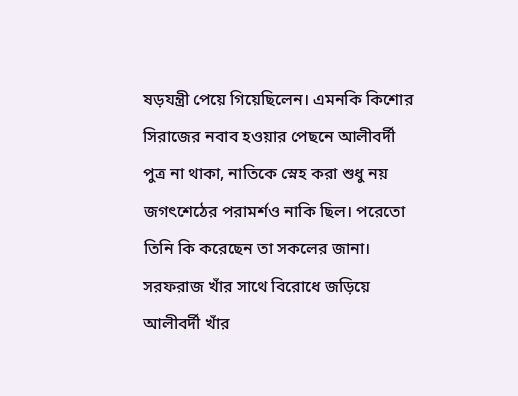ষড়যন্ত্রী পেয়ে গিয়েছিলেন। এমনকি কিশোর সিরাজের নবাব হওয়ার পেছনে আলীবর্দী পুত্র না থাকা, নাতিকে স্নেহ করা শুধু নয় জগৎশেঠের পরামর্শও নাকি ছিল। পরেতো তিনি কি করেছেন তা সকলের জানা।
সরফরাজ খাঁর সাথে বিরোধে জড়িয়ে আলীবর্দী খাঁর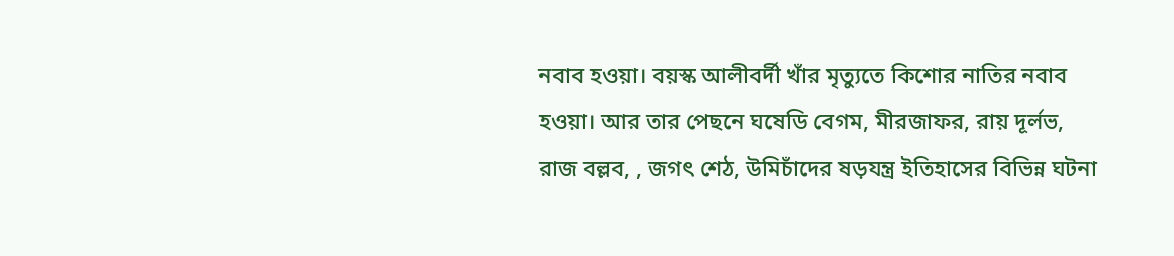নবাব হওয়া। বয়স্ক আলীবর্দী খাঁর মৃত্যুতে কিশোর নাতির নবাব হওয়া। আর তার পেছনে ঘষেডি বেগম, মীরজাফর, রায় দূর্লভ, রাজ বল্লব, , জগৎ শেঠ, উমিচাঁদের ষড়যন্ত্র ইতিহাসের বিভিন্ন ঘটনা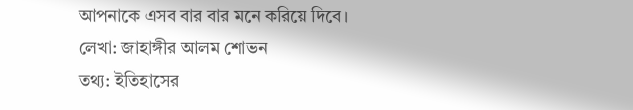আপনাকে এসব বার বার মনে করিয়ে দিবে।
লেখা: জাহাঙ্গীর আলম শোভন
তথ্য: ইতিহাসের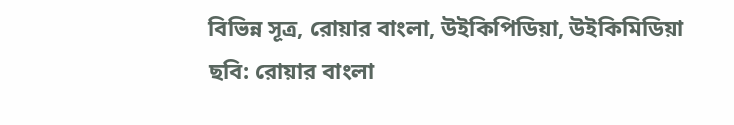বিভিন্ন সূত্র, রোয়ার বাংলা, উইকিপিডিয়া, উইকিমিডিয়া
ছবি: রোয়ার বাংলা